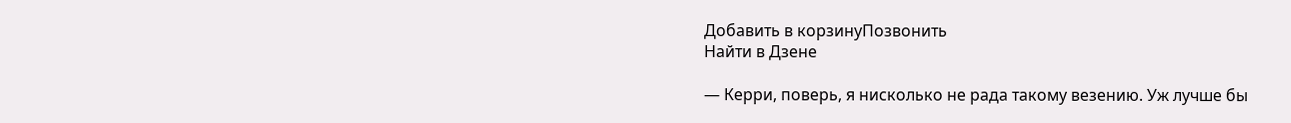Добавить в корзинуПозвонить
Найти в Дзене

— Керри, поверь, я нисколько не рада такому везению. Уж лучше бы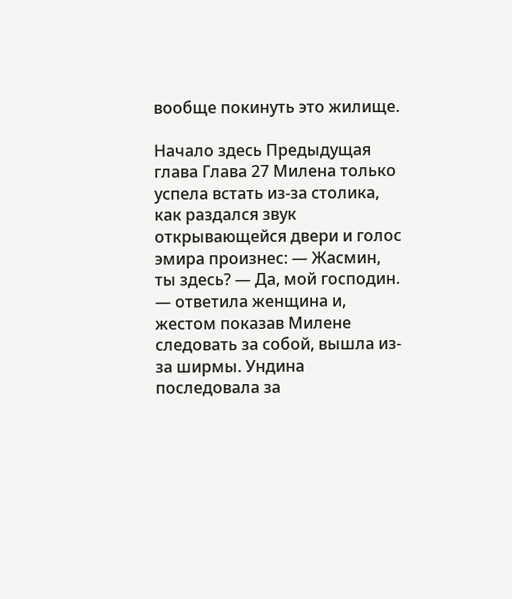вообще покинуть это жилище.

Начало здесь Предыдущая глава Глава 27 Милена только успела встать из-за столика, как раздался звук открывающейся двери и голос эмира произнес: — Жасмин, ты здесь? — Да, мой господин. — ответила женщина и, жестом показав Милене следовать за собой, вышла из-за ширмы. Ундина последовала за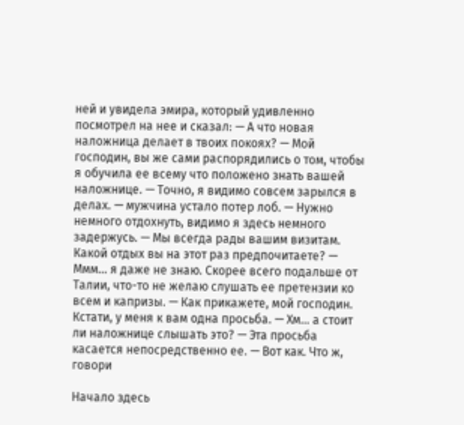ней и увидела эмира, который удивленно посмотрел на нее и сказал: — А что новая наложница делает в твоих покоях? — Мой господин, вы же сами распорядились о том, чтобы я обучила ее всему что положено знать вашей наложнице. — Точно, я видимо совсем зарылся в делах. — мужчина устало потер лоб. — Нужно немного отдохнуть, видимо я здесь немного задержусь. — Мы всегда рады вашим визитам. Какой отдых вы на этот раз предпочитаете? — Ммм… я даже не знаю. Скорее всего подальше от Талии, что-то не желаю слушать ее претензии ко всем и капризы. — Как прикажете, мой господин. Кстати, у меня к вам одна просьба. — Хм… а стоит ли наложнице слышать это? — Эта просьба касается непосредственно ее. — Вот как. Что ж, говори

Начало здесь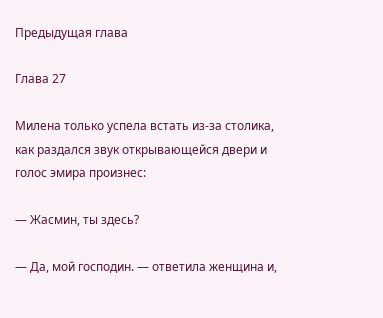Предыдущая глава

Глава 27

Милена только успела встать из-за столика, как раздался звук открывающейся двери и голос эмира произнес:

— Жасмин, ты здесь?

— Да, мой господин. — ответила женщина и,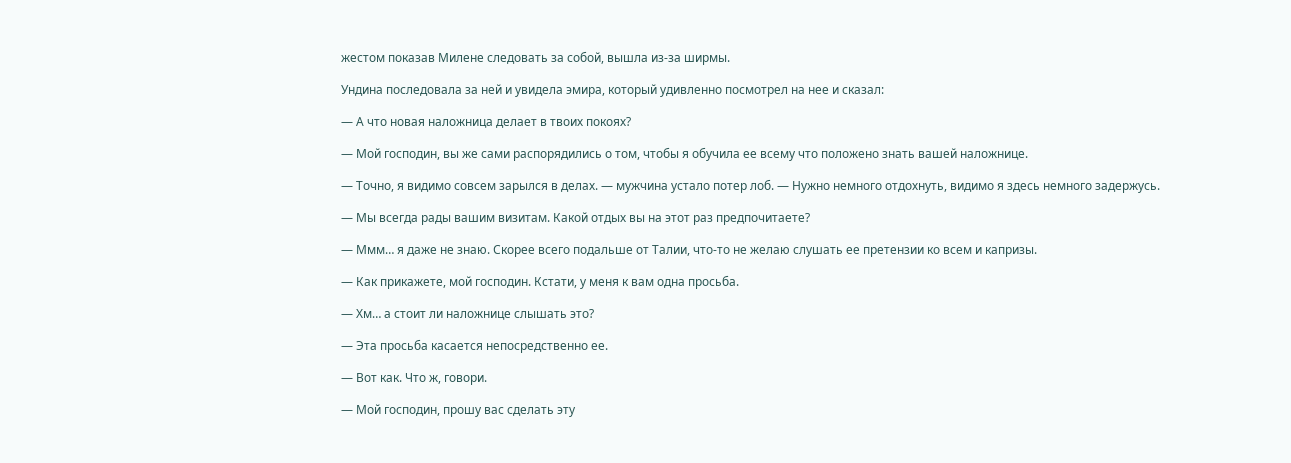жестом показав Милене следовать за собой, вышла из-за ширмы.

Ундина последовала за ней и увидела эмира, который удивленно посмотрел на нее и сказал:

— А что новая наложница делает в твоих покоях?

— Мой господин, вы же сами распорядились о том, чтобы я обучила ее всему что положено знать вашей наложнице.

— Точно, я видимо совсем зарылся в делах. — мужчина устало потер лоб. — Нужно немного отдохнуть, видимо я здесь немного задержусь.

— Мы всегда рады вашим визитам. Какой отдых вы на этот раз предпочитаете?

— Ммм… я даже не знаю. Скорее всего подальше от Талии, что-то не желаю слушать ее претензии ко всем и капризы.

— Как прикажете, мой господин. Кстати, у меня к вам одна просьба.

— Хм… а стоит ли наложнице слышать это?

— Эта просьба касается непосредственно ее.

— Вот как. Что ж, говори.

— Мой господин, прошу вас сделать эту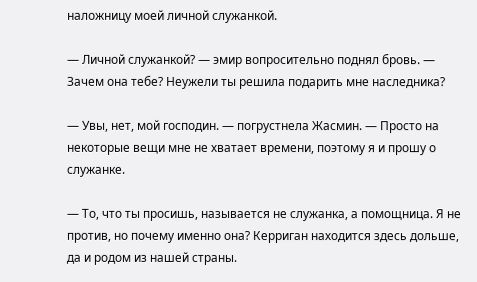наложницу моей личной служанкой.

— Личной служанкой? — эмир вопросительно поднял бровь. — Зачем она тебе? Неужели ты решила подарить мне наследника?

— Увы, нет, мой господин. — погрустнела Жасмин. — Просто на некоторые вещи мне не хватает времени, поэтому я и прошу о служанке.

— То, что ты просишь, называется не служанка, а помощница. Я не против, но почему именно она? Керриган находится здесь дольше, да и родом из нашей страны.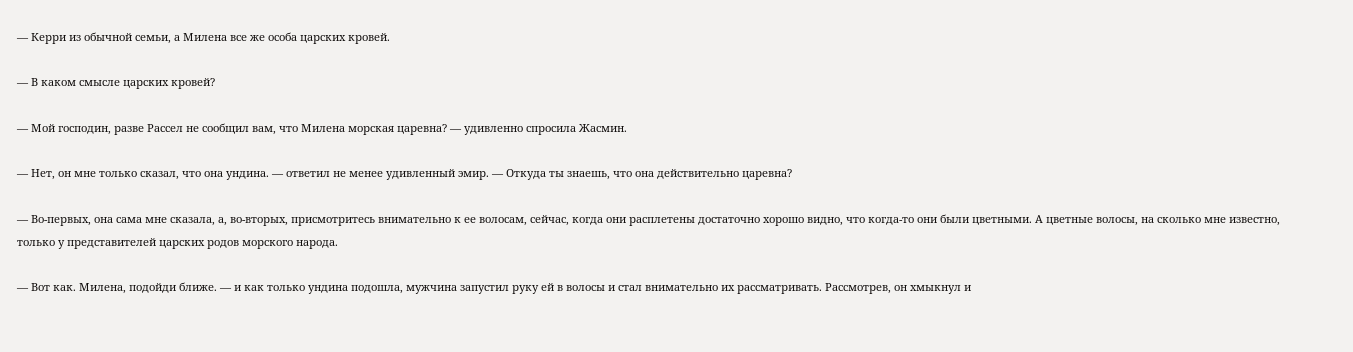— Керри из обычной семьи, а Милена все же особа царских кровей.

— В каком смысле царских кровей?

— Мой господин, разве Рассел не сообщил вам, что Милена морская царевна? — удивленно спросила Жасмин.

— Нет, он мне только сказал, что она ундина. — ответил не менее удивленный эмир. — Откуда ты знаешь, что она действительно царевна?

— Во-первых, она сама мне сказала, а, во-вторых, присмотритесь внимательно к ее волосам, сейчас, когда они расплетены достаточно хорошо видно, что когда-то они были цветными. А цветные волосы, на сколько мне известно, только у представителей царских родов морского народа.

— Вот как. Милена, подойди ближе. — и как только ундина подошла, мужчина запустил руку ей в волосы и стал внимательно их рассматривать. Рассмотрев, он хмыкнул и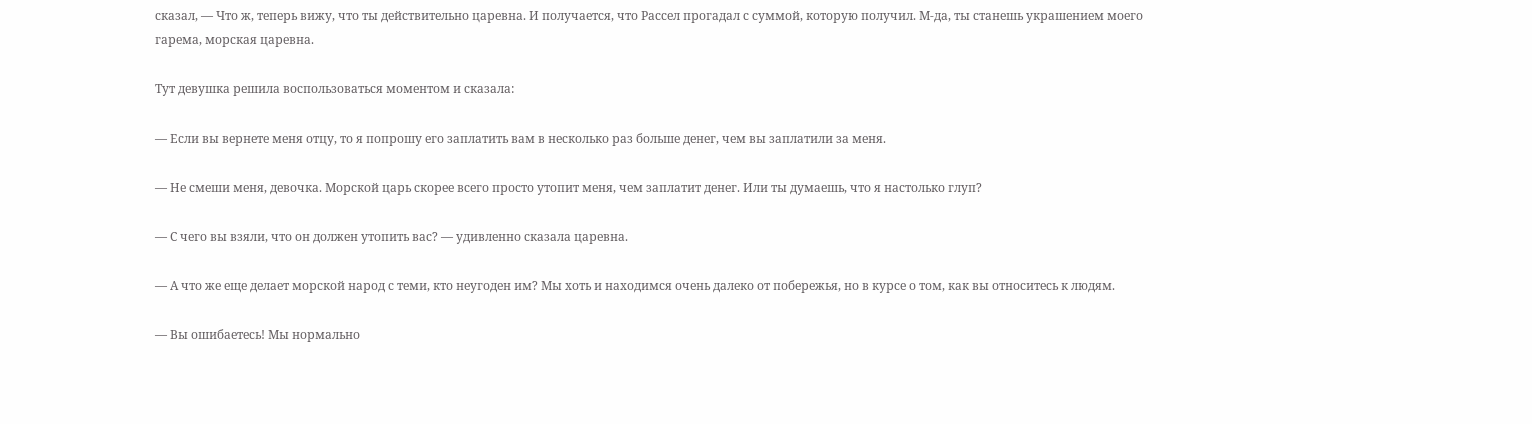сказал, — Что ж, теперь вижу, что ты действительно царевна. И получается, что Рассел прогадал с суммой, которую получил. М-да, ты станешь украшением моего гарема, морская царевна.

Тут девушка решила воспользоваться моментом и сказала:

— Если вы вернете меня отцу, то я попрошу его заплатить вам в несколько раз больше денег, чем вы заплатили за меня.

— Не смеши меня, девочка. Морской царь скорее всего просто утопит меня, чем заплатит денег. Или ты думаешь, что я настолько глуп?

— С чего вы взяли, что он должен утопить вас? — удивленно сказала царевна.

— А что же еще делает морской народ с теми, кто неугоден им? Мы хоть и находимся очень далеко от побережья, но в курсе о том, как вы относитесь к людям.

— Вы ошибаетесь! Мы нормально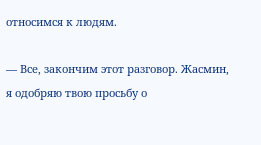относимся к людям.

— Все, закончим этот разговор. Жасмин, я одобряю твою просьбу о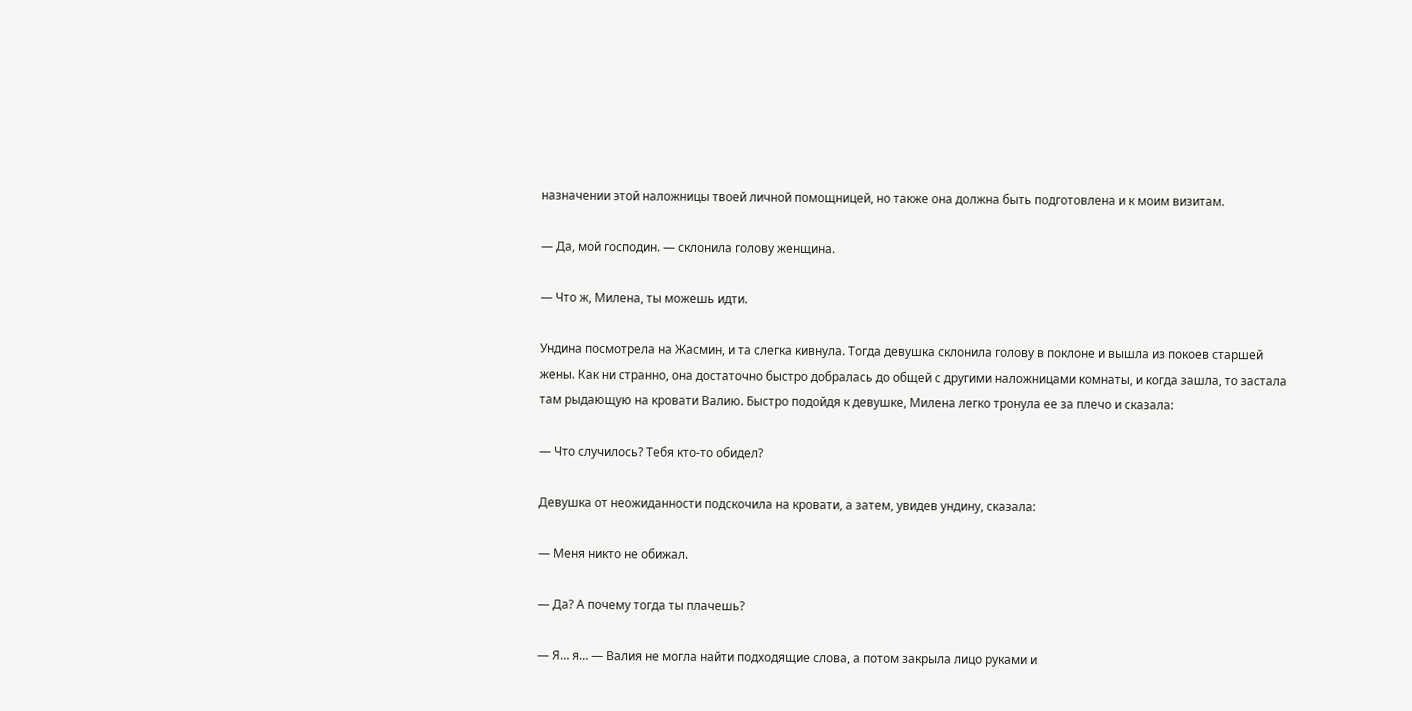назначении этой наложницы твоей личной помощницей, но также она должна быть подготовлена и к моим визитам.

— Да, мой господин. — склонила голову женщина.

— Что ж, Милена, ты можешь идти.

Ундина посмотрела на Жасмин, и та слегка кивнула. Тогда девушка склонила голову в поклоне и вышла из покоев старшей жены. Как ни странно, она достаточно быстро добралась до общей с другими наложницами комнаты, и когда зашла, то застала там рыдающую на кровати Валию. Быстро подойдя к девушке, Милена легко тронула ее за плечо и сказала:

— Что случилось? Тебя кто-то обидел?

Девушка от неожиданности подскочила на кровати, а затем, увидев ундину, сказала:

— Меня никто не обижал.

— Да? А почему тогда ты плачешь?

— Я… я… — Валия не могла найти подходящие слова, а потом закрыла лицо руками и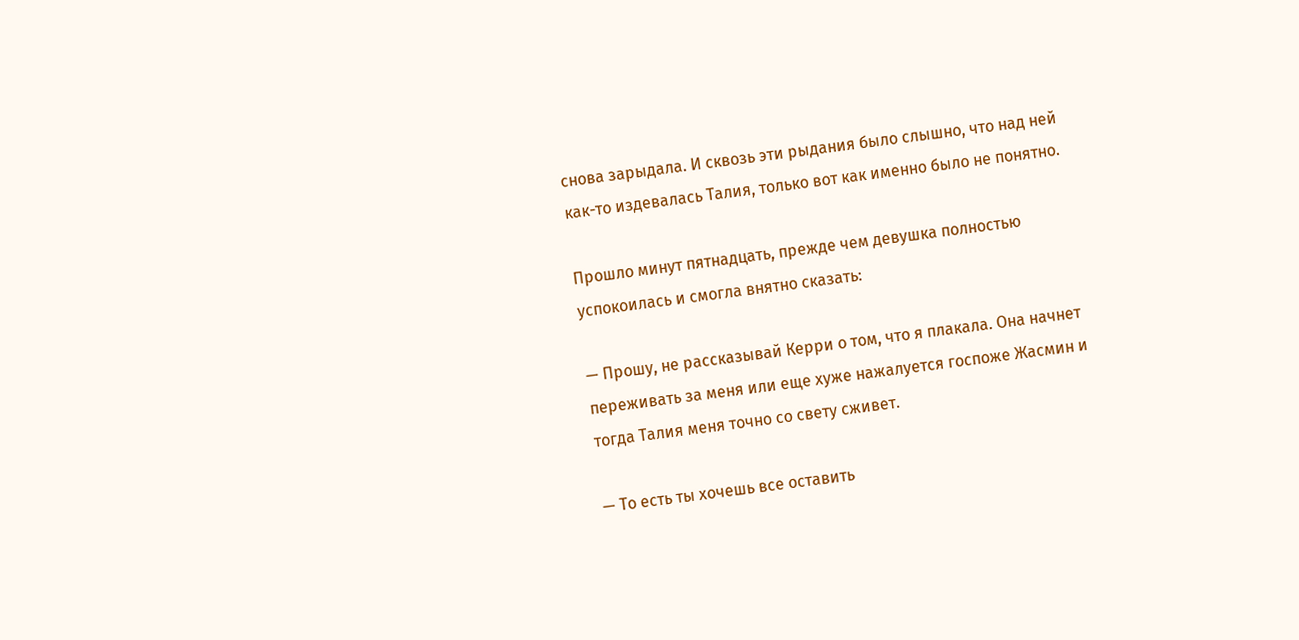снова зарыдала. И сквозь эти рыдания было слышно, что над ней как-то издевалась Талия, только вот как именно было не понятно.

Прошло минут пятнадцать, прежде чем девушка полностью успокоилась и смогла внятно сказать:

— Прошу, не рассказывай Керри о том, что я плакала. Она начнет переживать за меня или еще хуже нажалуется госпоже Жасмин и тогда Талия меня точно со свету сживет.

— То есть ты хочешь все оставить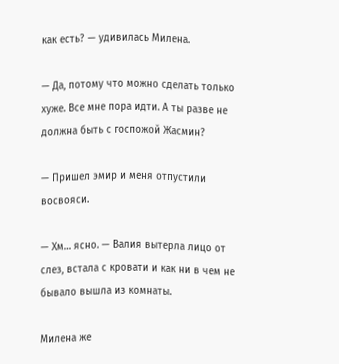как есть? — удивилась Милена.

— Да, потому что можно сделать только хуже. Все мне пора идти. А ты разве не должна быть с госпожой Жасмин?

— Пришел эмир и меня отпустили восвояси.

— Хм… ясно. — Валия вытерла лицо от слез, встала с кровати и как ни в чем не бывало вышла из комнаты.

Милена же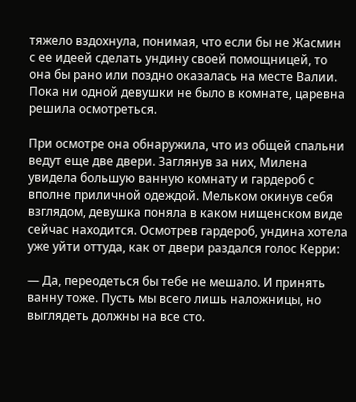тяжело вздохнула, понимая, что если бы не Жасмин с ее идеей сделать ундину своей помощницей, то она бы рано или поздно оказалась на месте Валии. Пока ни одной девушки не было в комнате, царевна решила осмотреться.

При осмотре она обнаружила, что из общей спальни ведут еще две двери. Заглянув за них, Милена увидела большую ванную комнату и гардероб с вполне приличной одеждой. Мельком окинув себя взглядом, девушка поняла в каком нищенском виде сейчас находится. Осмотрев гардероб, ундина хотела уже уйти оттуда, как от двери раздался голос Керри:

— Да, переодеться бы тебе не мешало. И принять ванну тоже. Пусть мы всего лишь наложницы, но выглядеть должны на все сто.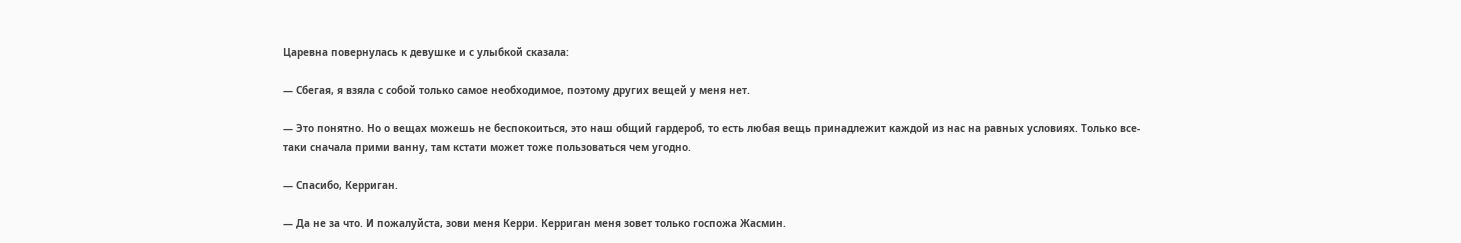Царевна повернулась к девушке и с улыбкой сказала:

— Сбегая, я взяла с собой только самое необходимое, поэтому других вещей у меня нет.

— Это понятно. Но о вещах можешь не беспокоиться, это наш общий гардероб, то есть любая вещь принадлежит каждой из нас на равных условиях. Только все-таки сначала прими ванну, там кстати может тоже пользоваться чем угодно.

— Спасибо, Керриган.

— Да не за что. И пожалуйста, зови меня Керри. Керриган меня зовет только госпожа Жасмин.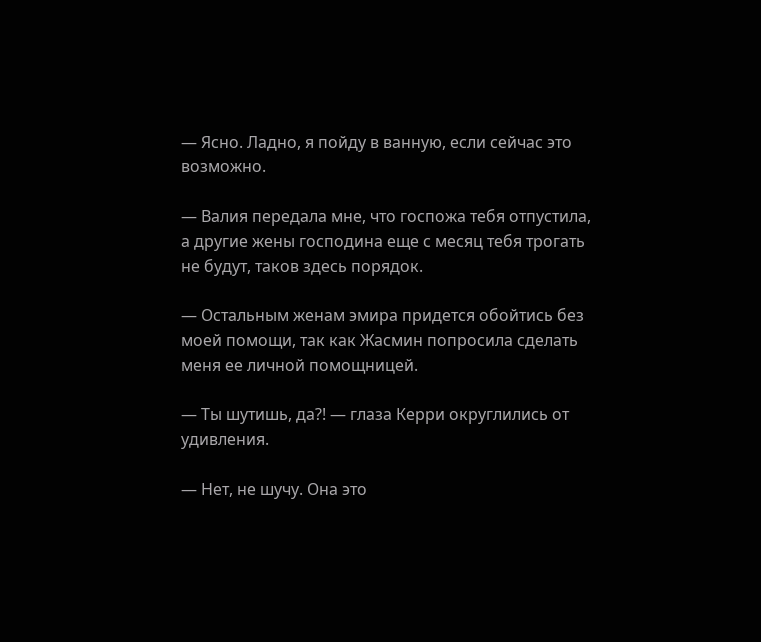— Ясно. Ладно, я пойду в ванную, если сейчас это возможно.

— Валия передала мне, что госпожа тебя отпустила, а другие жены господина еще с месяц тебя трогать не будут, таков здесь порядок.

— Остальным женам эмира придется обойтись без моей помощи, так как Жасмин попросила сделать меня ее личной помощницей.

— Ты шутишь, да?! — глаза Керри округлились от удивления.

— Нет, не шучу. Она это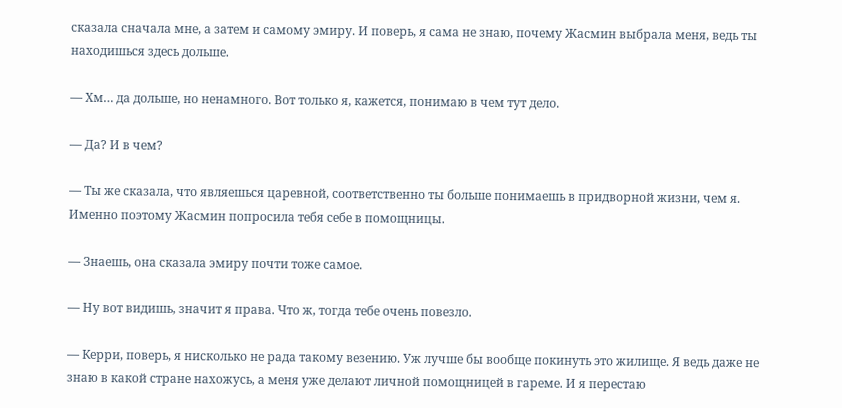сказала сначала мне, а затем и самому эмиру. И поверь, я сама не знаю, почему Жасмин выбрала меня, ведь ты находишься здесь дольше.

— Хм… да дольше, но ненамного. Вот только я, кажется, понимаю в чем тут дело.

— Да? И в чем?

— Ты же сказала, что являешься царевной, соответственно ты больше понимаешь в придворной жизни, чем я. Именно поэтому Жасмин попросила тебя себе в помощницы.

— Знаешь, она сказала эмиру почти тоже самое.

— Ну вот видишь, значит я права. Что ж, тогда тебе очень повезло.

— Керри, поверь, я нисколько не рада такому везению. Уж лучше бы вообще покинуть это жилище. Я ведь даже не знаю в какой стране нахожусь, а меня уже делают личной помощницей в гареме. И я перестаю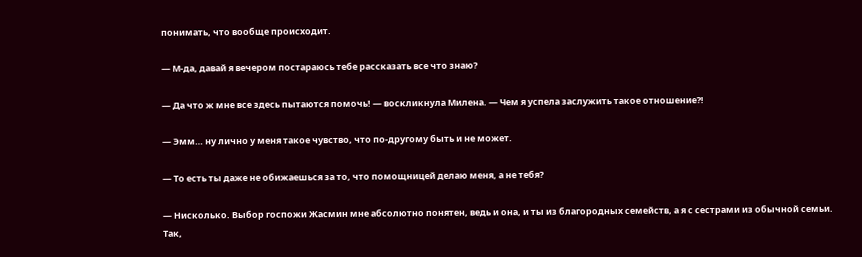понимать, что вообще происходит.

— М-да, давай я вечером постараюсь тебе рассказать все что знаю?

— Да что ж мне все здесь пытаются помочь! — воскликнула Милена. — Чем я успела заслужить такое отношение?!

— Эмм… ну лично у меня такое чувство, что по-другому быть и не может.

— То есть ты даже не обижаешься за то, что помощницей делаю меня, а не тебя?

— Нисколько. Выбор госпожи Жасмин мне абсолютно понятен, ведь и она, и ты из благородных семейств, а я с сестрами из обычной семьи. Так,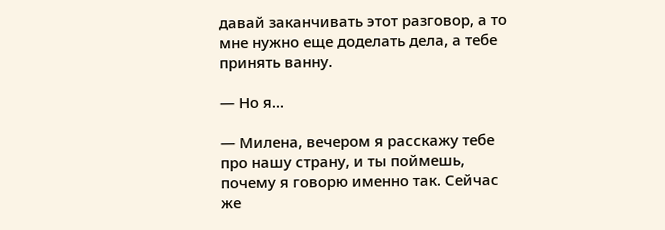давай заканчивать этот разговор, а то мне нужно еще доделать дела, а тебе принять ванну.

— Но я…

— Милена, вечером я расскажу тебе про нашу страну, и ты поймешь, почему я говорю именно так. Сейчас же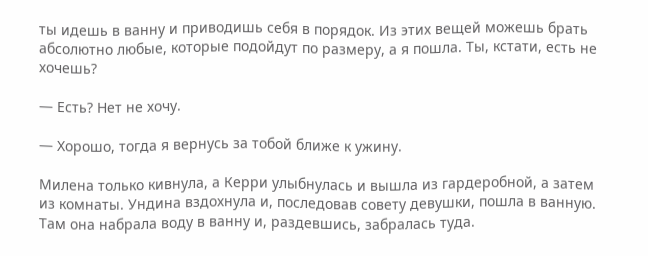ты идешь в ванну и приводишь себя в порядок. Из этих вещей можешь брать абсолютно любые, которые подойдут по размеру, а я пошла. Ты, кстати, есть не хочешь?

— Есть? Нет не хочу.

— Хорошо, тогда я вернусь за тобой ближе к ужину.

Милена только кивнула, а Керри улыбнулась и вышла из гардеробной, а затем из комнаты. Ундина вздохнула и, последовав совету девушки, пошла в ванную. Там она набрала воду в ванну и, раздевшись, забралась туда.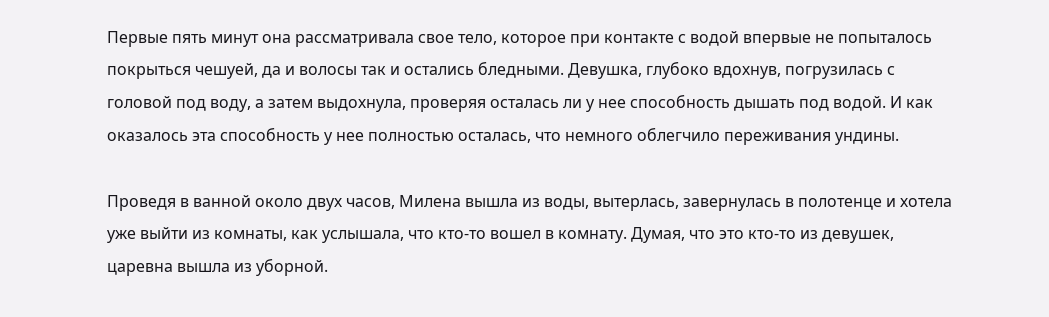Первые пять минут она рассматривала свое тело, которое при контакте с водой впервые не попыталось покрыться чешуей, да и волосы так и остались бледными. Девушка, глубоко вдохнув, погрузилась с головой под воду, а затем выдохнула, проверяя осталась ли у нее способность дышать под водой. И как оказалось эта способность у нее полностью осталась, что немного облегчило переживания ундины.

Проведя в ванной около двух часов, Милена вышла из воды, вытерлась, завернулась в полотенце и хотела уже выйти из комнаты, как услышала, что кто-то вошел в комнату. Думая, что это кто-то из девушек, царевна вышла из уборной.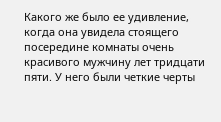Какого же было ее удивление, когда она увидела стоящего посередине комнаты очень красивого мужчину лет тридцати пяти. У него были четкие черты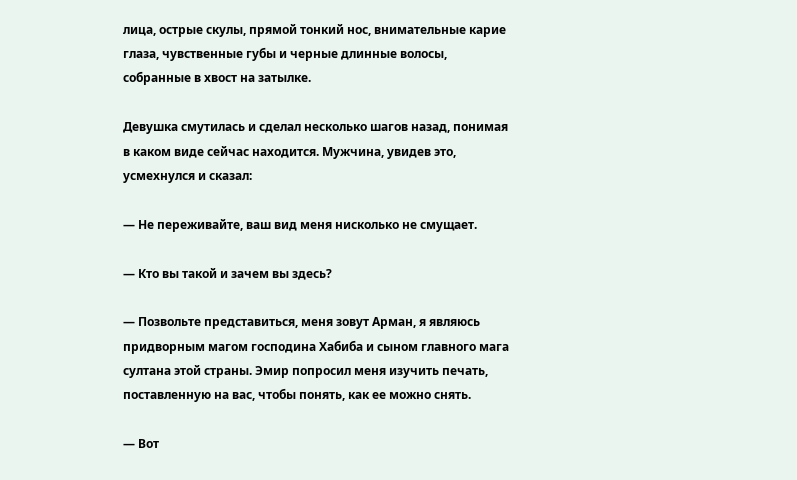лица, острые скулы, прямой тонкий нос, внимательные карие глаза, чувственные губы и черные длинные волосы, собранные в хвост на затылке.

Девушка смутилась и сделал несколько шагов назад, понимая в каком виде сейчас находится. Мужчина, увидев это, усмехнулся и сказал:

— Не переживайте, ваш вид меня нисколько не смущает.

— Кто вы такой и зачем вы здесь?

— Позвольте представиться, меня зовут Арман, я являюсь придворным магом господина Хабиба и сыном главного мага султана этой страны. Эмир попросил меня изучить печать, поставленную на вас, чтобы понять, как ее можно снять.

— Вот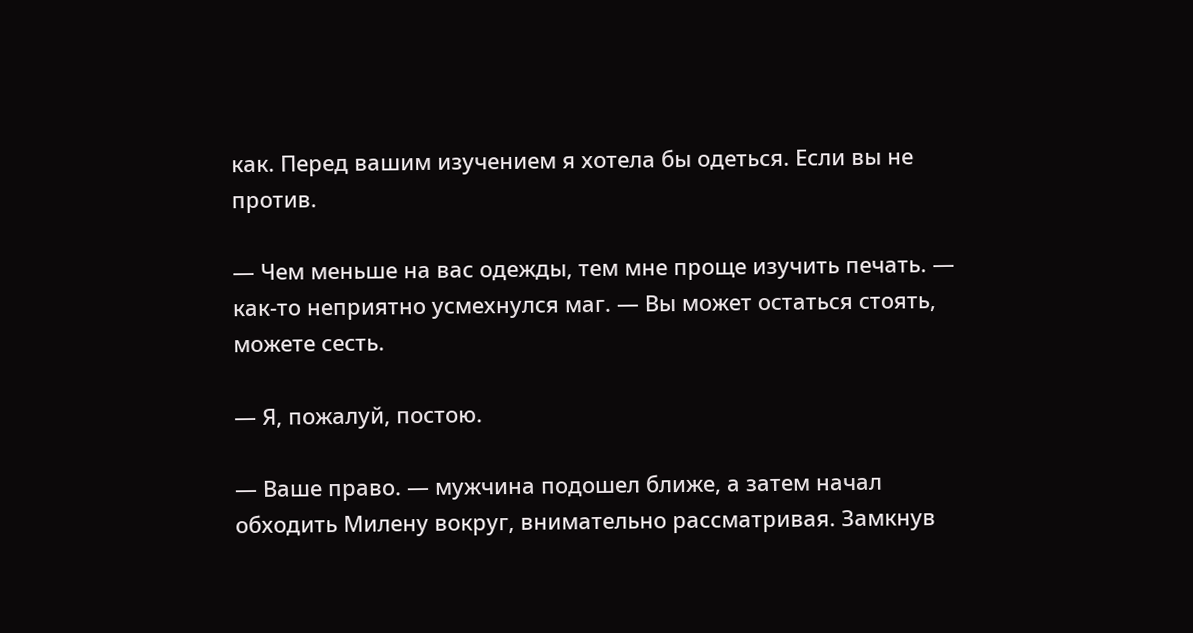как. Перед вашим изучением я хотела бы одеться. Если вы не против.

— Чем меньше на вас одежды, тем мне проще изучить печать. — как-то неприятно усмехнулся маг. — Вы может остаться стоять, можете сесть.

— Я, пожалуй, постою.

— Ваше право. — мужчина подошел ближе, а затем начал обходить Милену вокруг, внимательно рассматривая. Замкнув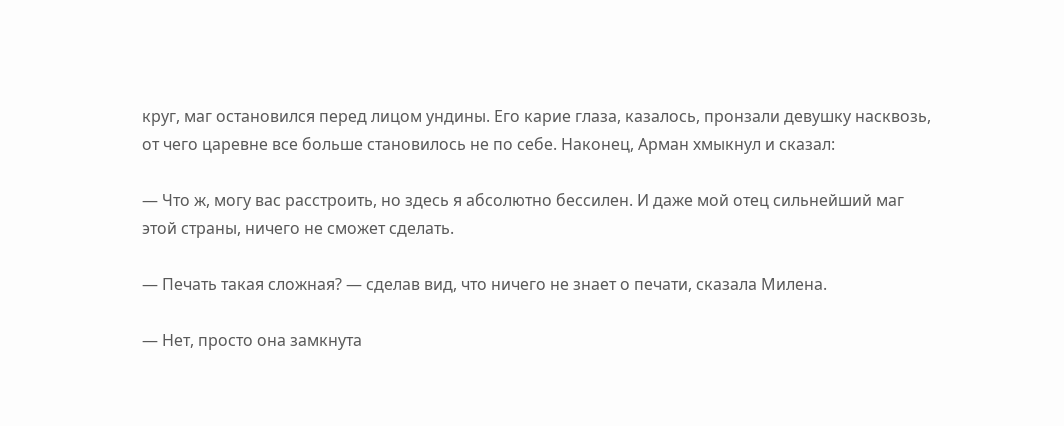круг, маг остановился перед лицом ундины. Его карие глаза, казалось, пронзали девушку насквозь, от чего царевне все больше становилось не по себе. Наконец, Арман хмыкнул и сказал:

— Что ж, могу вас расстроить, но здесь я абсолютно бессилен. И даже мой отец сильнейший маг этой страны, ничего не сможет сделать.

— Печать такая сложная? — сделав вид, что ничего не знает о печати, сказала Милена.

— Нет, просто она замкнута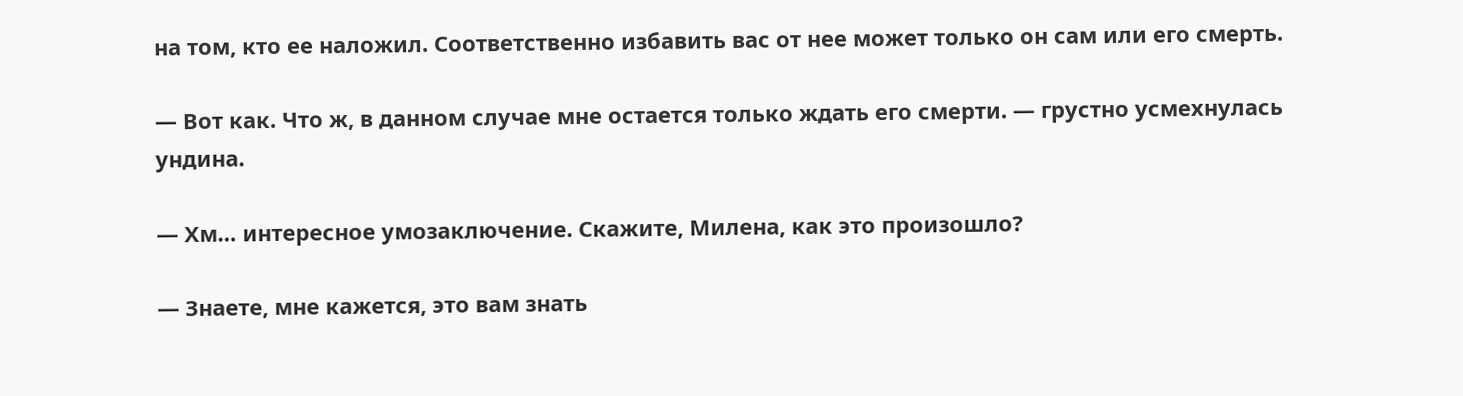на том, кто ее наложил. Соответственно избавить вас от нее может только он сам или его смерть.

— Вот как. Что ж, в данном случае мне остается только ждать его смерти. — грустно усмехнулась ундина.

— Хм… интересное умозаключение. Скажите, Милена, как это произошло?

— Знаете, мне кажется, это вам знать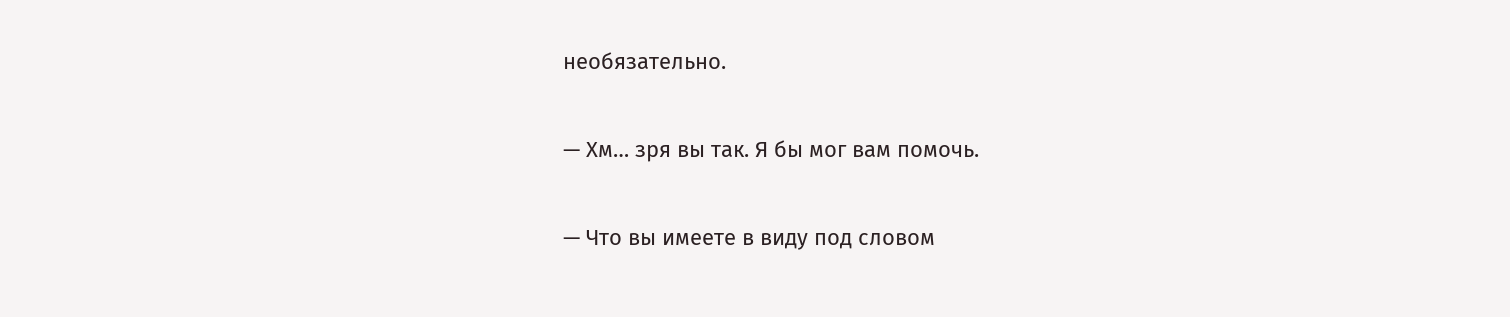необязательно.

— Хм… зря вы так. Я бы мог вам помочь.

— Что вы имеете в виду под словом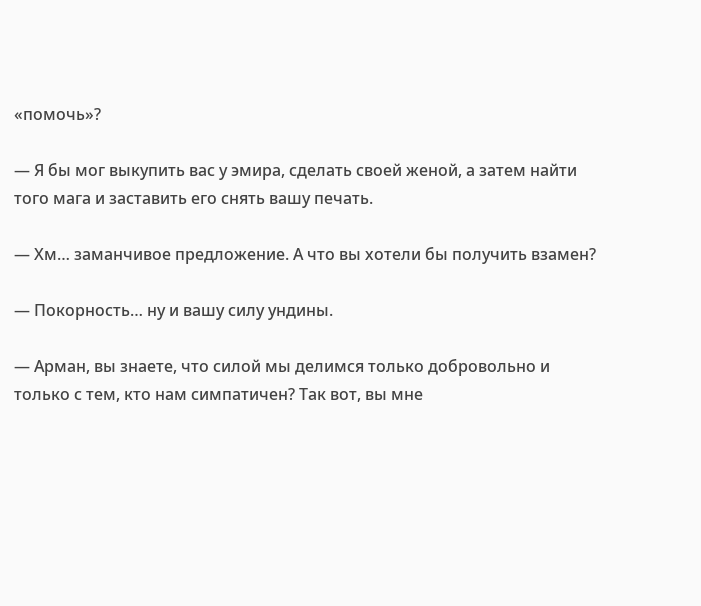«помочь»?

— Я бы мог выкупить вас у эмира, сделать своей женой, а затем найти того мага и заставить его снять вашу печать.

— Хм… заманчивое предложение. А что вы хотели бы получить взамен?

— Покорность… ну и вашу силу ундины.

— Арман, вы знаете, что силой мы делимся только добровольно и только с тем, кто нам симпатичен? Так вот, вы мне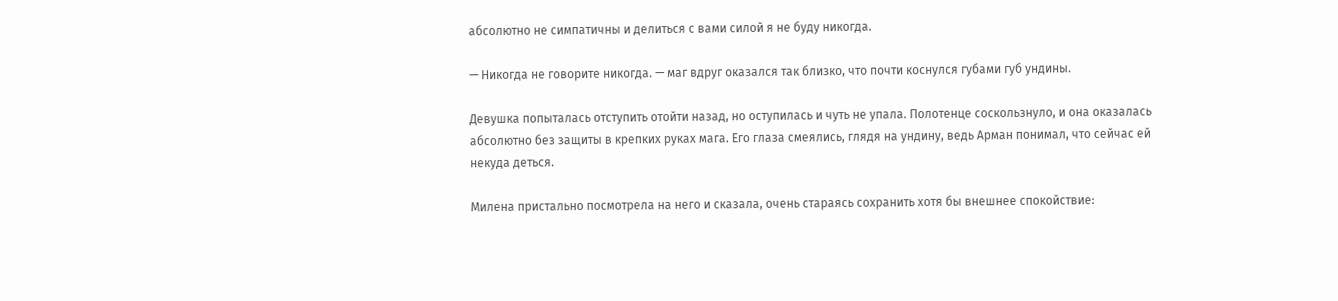абсолютно не симпатичны и делиться с вами силой я не буду никогда.

— Никогда не говорите никогда. — маг вдруг оказался так близко, что почти коснулся губами губ ундины.

Девушка попыталась отступить отойти назад, но оступилась и чуть не упала. Полотенце соскользнуло, и она оказалась абсолютно без защиты в крепких руках мага. Его глаза смеялись, глядя на ундину, ведь Арман понимал, что сейчас ей некуда деться.

Милена пристально посмотрела на него и сказала, очень стараясь сохранить хотя бы внешнее спокойствие: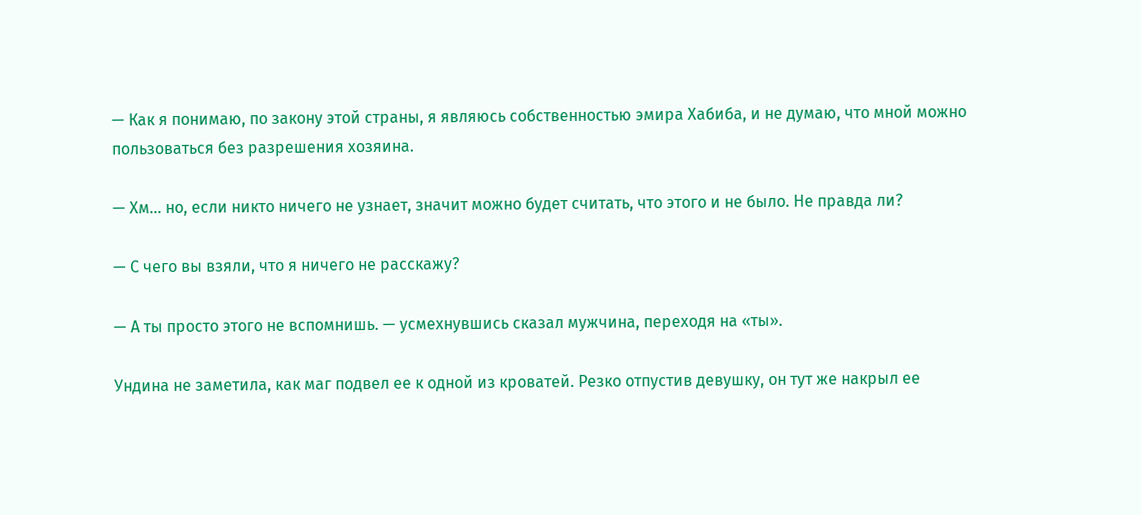— Как я понимаю, по закону этой страны, я являюсь собственностью эмира Хабиба, и не думаю, что мной можно пользоваться без разрешения хозяина.

— Хм… но, если никто ничего не узнает, значит можно будет считать, что этого и не было. Не правда ли?

— С чего вы взяли, что я ничего не расскажу?

— А ты просто этого не вспомнишь. — усмехнувшись сказал мужчина, переходя на «ты».

Ундина не заметила, как маг подвел ее к одной из кроватей. Резко отпустив девушку, он тут же накрыл ее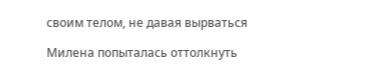своим телом, не давая вырваться

Милена попыталась оттолкнуть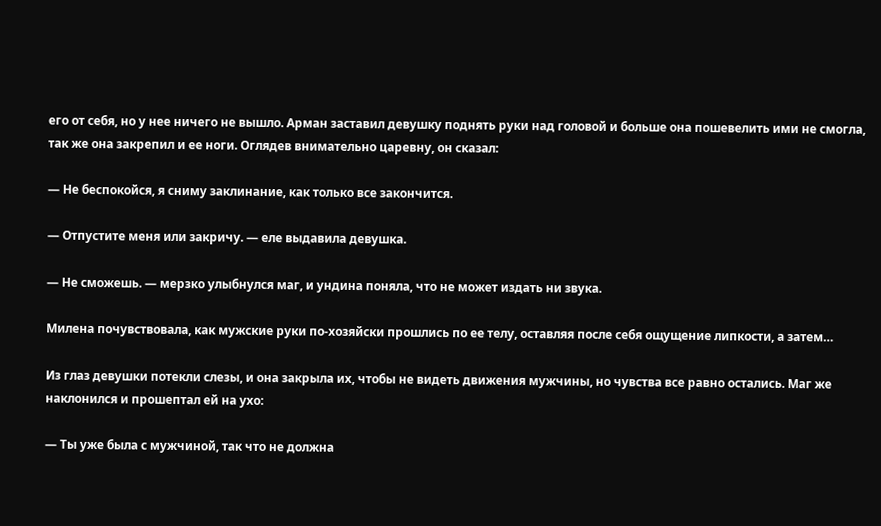его от себя, но у нее ничего не вышло. Арман заставил девушку поднять руки над головой и больше она пошевелить ими не смогла, так же она закрепил и ее ноги. Оглядев внимательно царевну, он сказал:

— Не беспокойся, я сниму заклинание, как только все закончится.

— Отпустите меня или закричу. — еле выдавила девушка.

— Не сможешь. — мерзко улыбнулся маг, и ундина поняла, что не может издать ни звука.

Милена почувствовала, как мужские руки по-хозяйски прошлись по ее телу, оставляя после себя ощущение липкости, а затем…

Из глаз девушки потекли слезы, и она закрыла их, чтобы не видеть движения мужчины, но чувства все равно остались. Маг же наклонился и прошептал ей на ухо:

— Ты уже была с мужчиной, так что не должна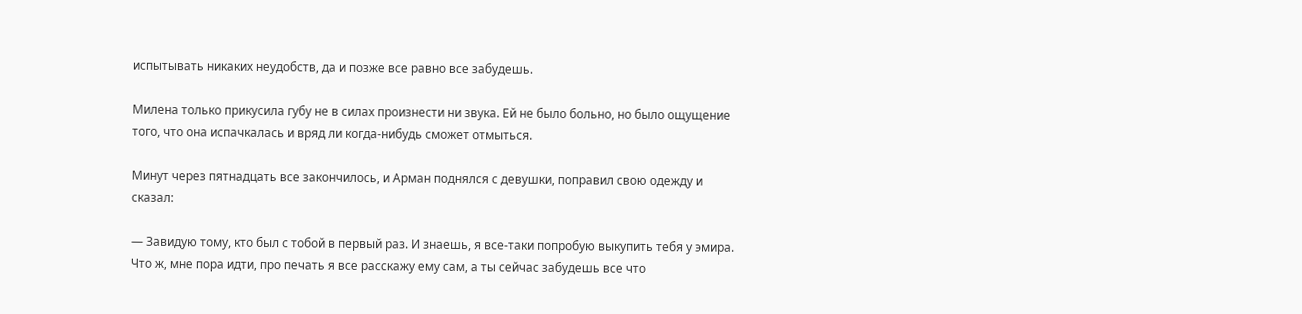испытывать никаких неудобств, да и позже все равно все забудешь.

Милена только прикусила губу не в силах произнести ни звука. Ей не было больно, но было ощущение того, что она испачкалась и вряд ли когда-нибудь сможет отмыться.

Минут через пятнадцать все закончилось, и Арман поднялся с девушки, поправил свою одежду и сказал:

— Завидую тому, кто был с тобой в первый раз. И знаешь, я все-таки попробую выкупить тебя у эмира. Что ж, мне пора идти, про печать я все расскажу ему сам, а ты сейчас забудешь все что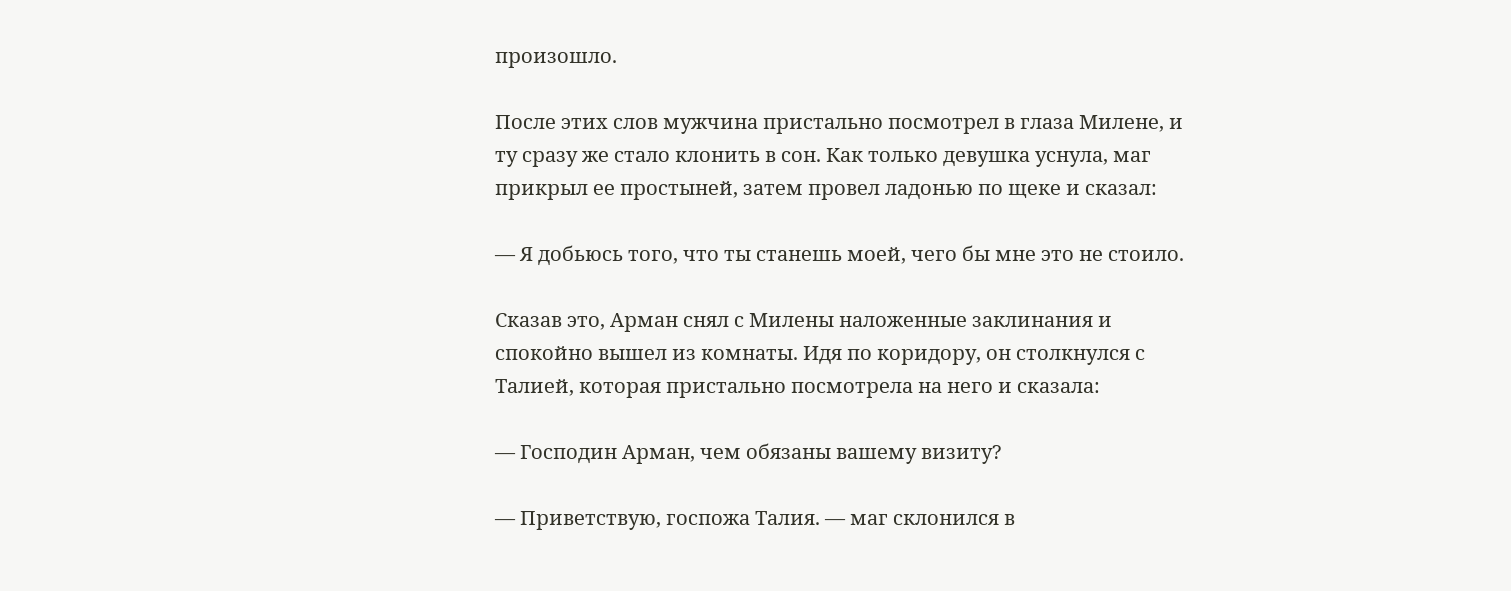произошло.

После этих слов мужчина пристально посмотрел в глаза Милене, и ту сразу же стало клонить в сон. Как только девушка уснула, маг прикрыл ее простыней, затем провел ладонью по щеке и сказал:

— Я добьюсь того, что ты станешь моей, чего бы мне это не стоило.

Сказав это, Арман снял с Милены наложенные заклинания и спокойно вышел из комнаты. Идя по коридору, он столкнулся с Талией, которая пристально посмотрела на него и сказала:

— Господин Арман, чем обязаны вашему визиту?

— Приветствую, госпожа Талия. — маг склонился в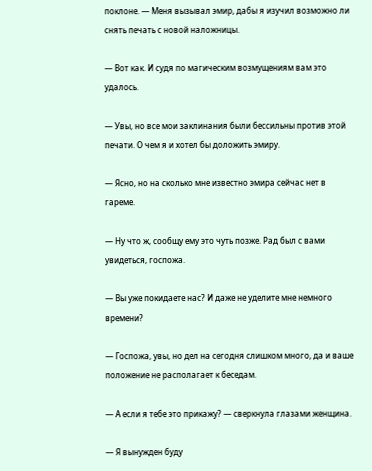поклоне. — Меня вызывал эмир, дабы я изучил возможно ли снять печать с новой наложницы.

— Вот как. И судя по магическим возмущениям вам это удалось.

— Увы, но все мои заклинания были бессильны против этой печати. О чем я и хотел бы доложить эмиру.

— Ясно, но на сколько мне известно эмира сейчас нет в гареме.

— Ну что ж, сообщу ему это чуть позже. Рад был с вами увидеться, госпожа.

— Вы уже покидаете нас? И даже не уделите мне немного времени?

— Госпожа, увы, но дел на сегодня слишком много, да и ваше положение не располагает к беседам.

— А если я тебе это прикажу? — сверкнула глазами женщина.

— Я вынужден буду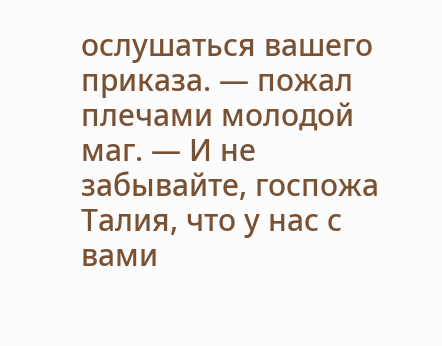ослушаться вашего приказа. — пожал плечами молодой маг. — И не забывайте, госпожа Талия, что у нас с вами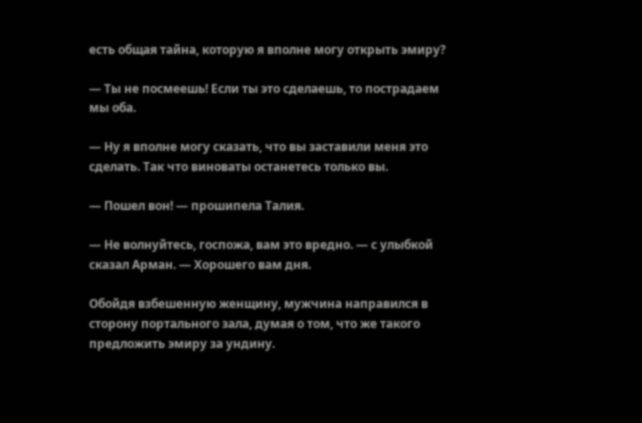есть общая тайна, которую я вполне могу открыть эмиру?

— Ты не посмеешь! Если ты это сделаешь, то пострадаем мы оба.

— Ну я вполне могу сказать, что вы заставили меня это сделать. Так что виноваты останетесь только вы.

— Пошел вон! — прошипела Талия.

— Не волнуйтесь, госпожа, вам это вредно. — с улыбкой сказал Арман. — Хорошего вам дня.

Обойдя взбешенную женщину, мужчина направился в сторону портального зала, думая о том, что же такого предложить эмиру за ундину.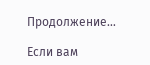Продолжение…

Если вам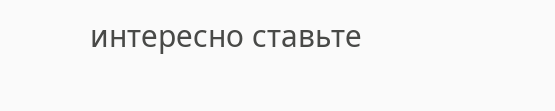интересно ставьте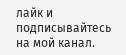лайк и подписывайтесь на мой канал.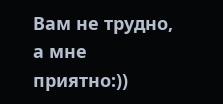Вам не трудно, а мне приятно:))